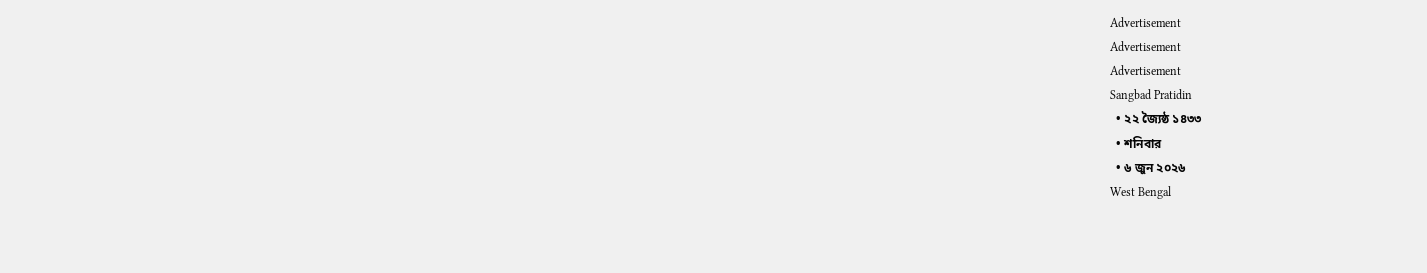Advertisement
Advertisement
Advertisement
Sangbad Pratidin
  • ২২ জ্যৈষ্ঠ ১৪৩৩
  • শনিবার
  • ৬ জুন ২০২৬
West Bengal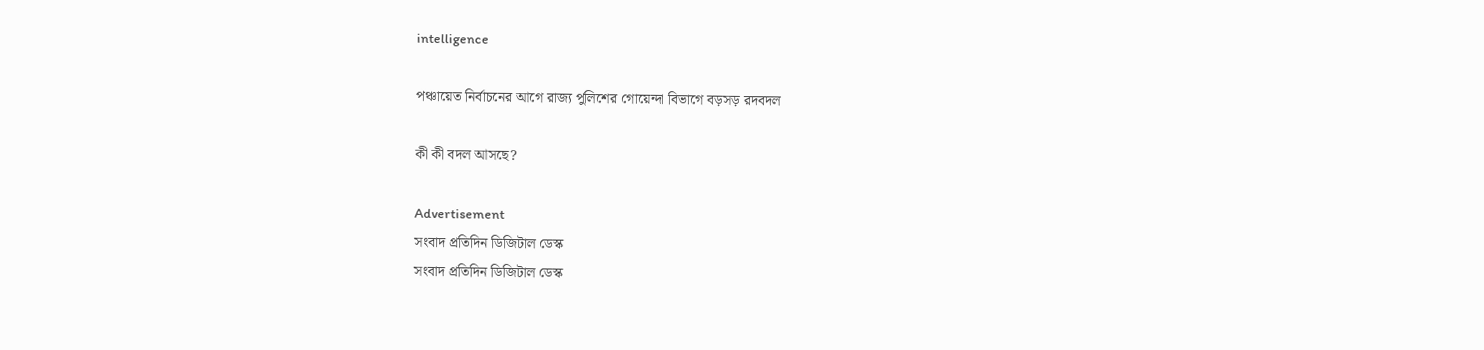intelligence

পঞ্চায়েত নির্বাচনের আগে রাজ্য পুলিশের গোয়েন্দা বিভাগে বড়সড় রদবদল

কী কী বদল আসছে?

Advertisement
সংবাদ প্রতিদিন ডিজিটাল ডেস্ক
সংবাদ প্রতিদিন ডিজিটাল ডেস্ক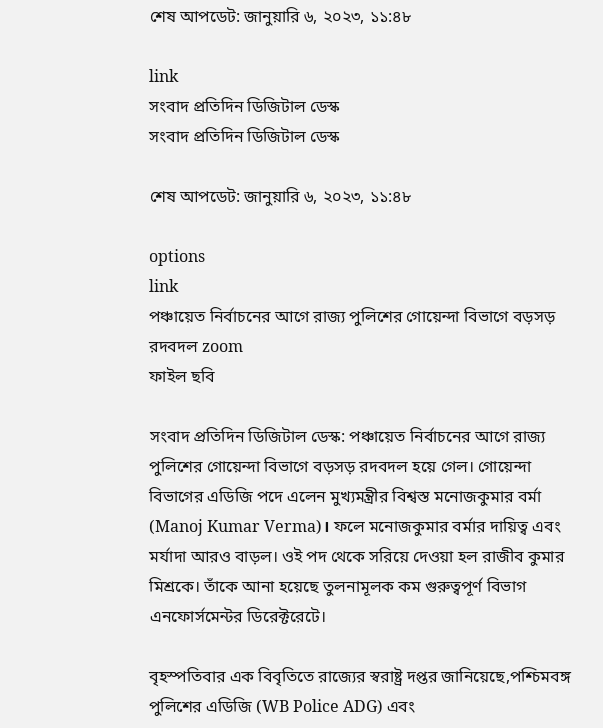শেষ আপডেট: জানুয়ারি ৬, ২০২৩, ১১:৪৮

link
সংবাদ প্রতিদিন ডিজিটাল ডেস্ক
সংবাদ প্রতিদিন ডিজিটাল ডেস্ক

শেষ আপডেট: জানুয়ারি ৬, ২০২৩, ১১:৪৮

options
link
পঞ্চায়েত নির্বাচনের আগে রাজ্য পুলিশের গোয়েন্দা বিভাগে বড়সড় রদবদল zoom
ফাইল ছবি

সংবাদ প্রতিদিন ডিজিটাল ডেস্ক: পঞ্চায়েত নির্বাচনের আগে রাজ্য পুলিশের গোয়েন্দা বিভাগে বড়সড় রদবদল হয়ে গেল। গোয়েন্দা বিভাগের এডিজি পদে এলেন মুখ্যমন্ত্রীর বিশ্বস্ত মনোজকুমার বর্মা (Manoj Kumar Verma)। ফলে মনোজকুমার বর্মার দায়িত্ব এবং মর্যাদা আরও বাড়ল। ওই পদ থেকে সরিয়ে দেওয়া হল রাজীব কুমার মিশ্রকে। তাঁকে আনা হয়েছে তুলনামূলক কম গুরুত্বপূর্ণ বিভাগ এনফোর্সমেন্টর ডিরেক্টরেটে।

বৃহস্পতিবার এক বিবৃতিতে রাজ্যের স্বরাষ্ট্র দপ্তর জানিয়েছে,পশ্চিমবঙ্গ পুলিশের এডিজি (WB Police ADG) এবং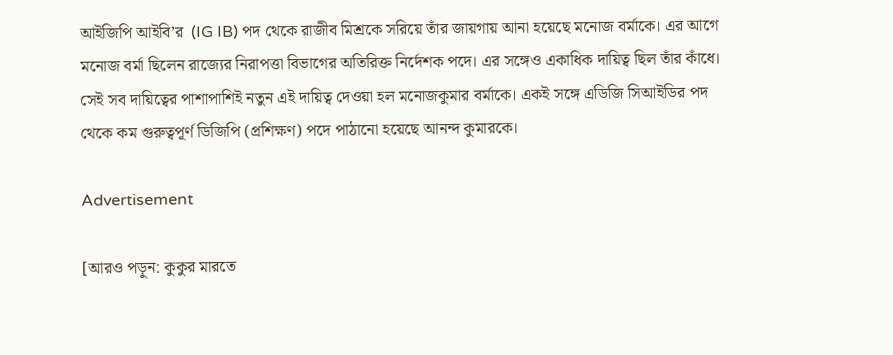আইজিপি আইবি’র  (IG IB) পদ থেকে রাজীব মিশ্রকে সরিয়ে তাঁর জায়গায় আনা হয়েছে মনোজ বর্মাকে। এর আগে মনোজ বর্মা ছিলেন রাজ্যের নিরাপত্তা বিভাগের অতিরিক্ত নির্দেশক পদে। এর সঙ্গেও একাধিক দায়িত্ব ছিল তাঁর কাঁধে। সেই সব দায়িত্বের পাশাপাশিই নতুন এই দায়িত্ব দেওয়া হল মনোজকুমার বর্মাকে। একই সঙ্গে এডিজি সিআইডির পদ থেকে কম গুরুত্বপূর্ণ ডিজিপি (প্রশিক্ষণ) পদে পাঠানো হয়েছে আনন্দ কুমারকে।

Advertisement

[আরও পড়ুন: কুকুর মারতে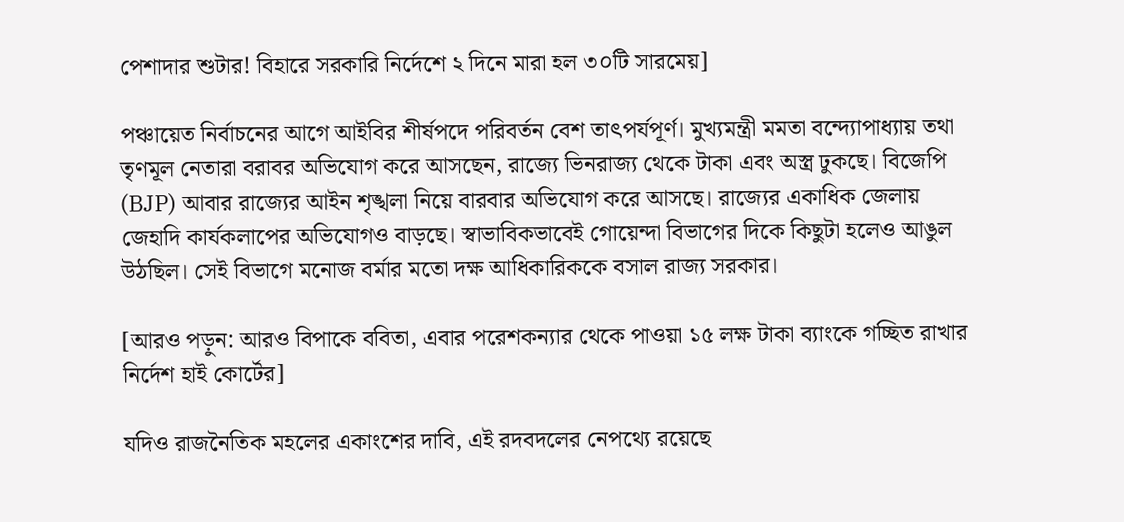পেশাদার শুটার! বিহারে সরকারি নির্দেশে ২ দিনে মারা হল ৩০টি সারমেয়]

পঞ্চায়েত নির্বাচনের আগে আইবির শীর্ষপদে পরিবর্তন বেশ তাৎপর্যপূর্ণ। মুখ্যমন্ত্রী মমতা বন্দ্যোপাধ্যায় তথা তৃণমূল নেতারা বরাবর অভিযোগ করে আসছেন, রাজ্যে ভিনরাজ্য থেকে টাকা এবং অস্ত্র ঢুকছে। বিজেপি (BJP) আবার রাজ্যের আইন শৃঙ্খলা নিয়ে বারবার অভিযোগ করে আসছে। রাজ্যের একাধিক জেলায় জেহাদি কার্যকলাপের অভিযোগও বাড়ছে। স্বাভাবিকভাবেই গোয়েন্দা বিভাগের দিকে কিছুটা হলেও আঙুল উঠছিল। সেই বিভাগে মনোজ বর্মার মতো দক্ষ আধিকারিককে বসাল রাজ্য সরকার।

[আরও পড়ুন: আরও বিপাকে ববিতা, এবার পরেশকন্যার থেকে পাওয়া ১৫ লক্ষ টাকা ব্যাংকে গচ্ছিত রাখার নির্দেশ হাই কোর্টের]

যদিও রাজনৈতিক মহলের একাংশের দাবি, এই রদবদলের নেপথ্যে রয়েছে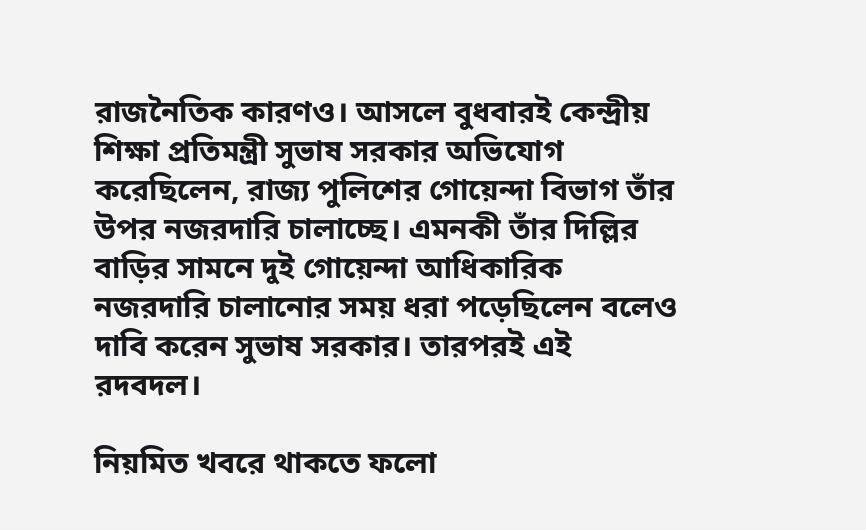রাজনৈতিক কারণও। আসলে বুধবারই কেন্দ্রীয় শিক্ষা প্রতিমন্ত্রী সুভাষ সরকার অভিযোগ করেছিলেন, রাজ্য পুলিশের গোয়েন্দা বিভাগ তাঁর উপর নজরদারি চালাচ্ছে। এমনকী তাঁর দিল্লির বাড়ির সামনে দুই গোয়েন্দা আধিকারিক নজরদারি চালানোর সময় ধরা পড়েছিলেন বলেও দাবি করেন সুভাষ সরকার। তারপরই এই রদবদল।

নিয়মিত খবরে থাকতে ফলো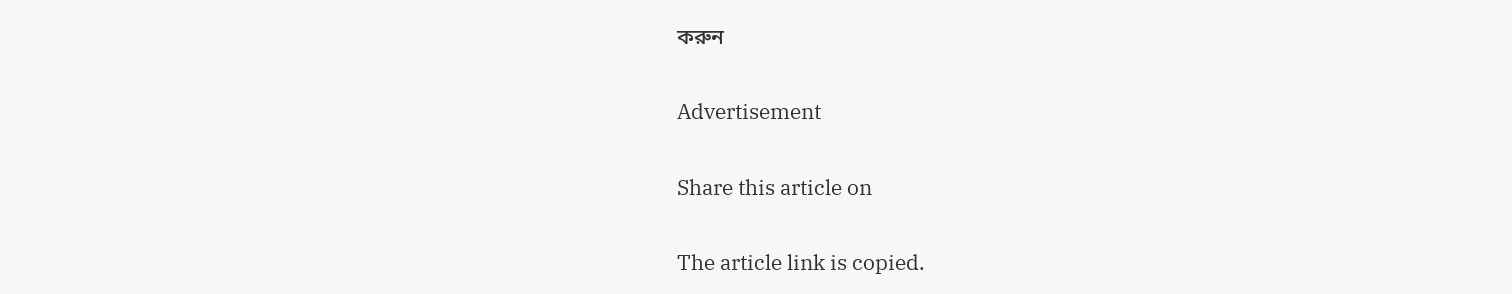করুন

Advertisement

Share this article on

The article link is copied.